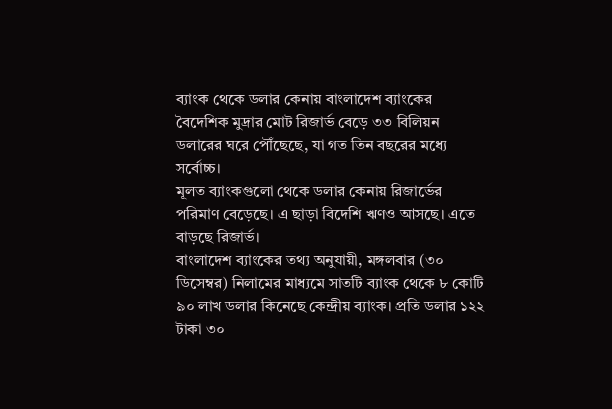ব্যাংক থেকে ডলার কেনায় বাংলাদেশ ব্যাংকের বৈদেশিক মুদ্রার মোট রিজার্ভ বেড়ে ৩৩ বিলিয়ন ডলারের ঘরে পৌঁছেছে, যা গত তিন বছরের মধ্যে সর্বোচ্চ।
মূলত ব্যাংকগুলো থেকে ডলার কেনায় রিজার্ভের পরিমাণ বেড়েছে। এ ছাড়া বিদেশি ঋণও আসছে। এতে বাড়ছে রিজার্ভ।
বাংলাদেশ ব্যাংকের তথ্য অনুযায়ী, মঙ্গলবার (৩০ ডিসেম্বর) নিলামের মাধ্যমে সাতটি ব্যাংক থেকে ৮ কোটি ৯০ লাখ ডলার কিনেছে কেন্দ্রীয় ব্যাংক। প্রতি ডলার ১২২ টাকা ৩০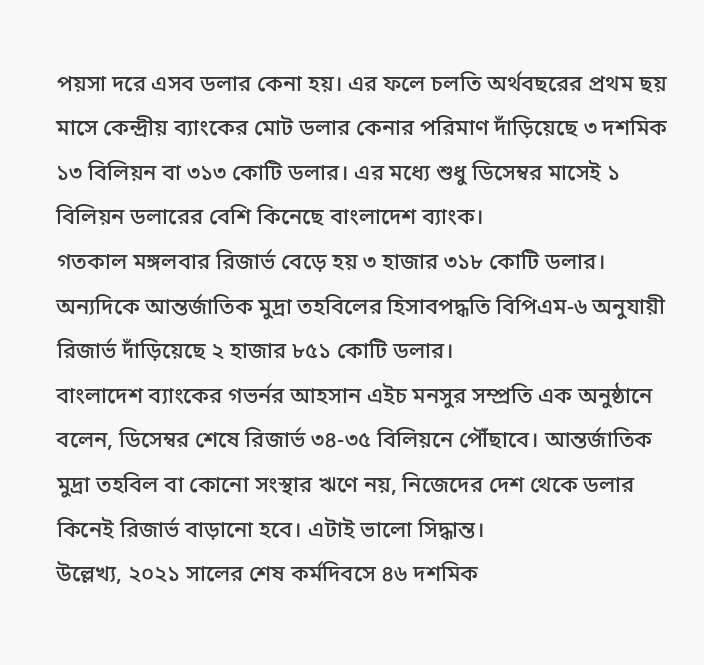পয়সা দরে এসব ডলার কেনা হয়। এর ফলে চলতি অর্থবছরের প্রথম ছয় মাসে কেন্দ্রীয় ব্যাংকের মোট ডলার কেনার পরিমাণ দাঁড়িয়েছে ৩ দশমিক ১৩ বিলিয়ন বা ৩১৩ কোটি ডলার। এর মধ্যে শুধু ডিসেম্বর মাসেই ১ বিলিয়ন ডলারের বেশি কিনেছে বাংলাদেশ ব্যাংক।
গতকাল মঙ্গলবার রিজার্ভ বেড়ে হয় ৩ হাজার ৩১৮ কোটি ডলার। অন্যদিকে আন্তর্জাতিক মুদ্রা তহবিলের হিসাবপদ্ধতি বিপিএম-৬ অনুযায়ী রিজার্ভ দাঁড়িয়েছে ২ হাজার ৮৫১ কোটি ডলার।
বাংলাদেশ ব্যাংকের গভর্নর আহসান এইচ মনসুর সম্প্রতি এক অনুষ্ঠানে বলেন, ডিসেম্বর শেষে রিজার্ভ ৩৪-৩৫ বিলিয়নে পৌঁছাবে। আন্তর্জাতিক মুদ্রা তহবিল বা কোনো সংস্থার ঋণে নয়, নিজেদের দেশ থেকে ডলার কিনেই রিজার্ভ বাড়ানো হবে। এটাই ভালো সিদ্ধান্ত।
উল্লেখ্য, ২০২১ সালের শেষ কর্মদিবসে ৪৬ দশমিক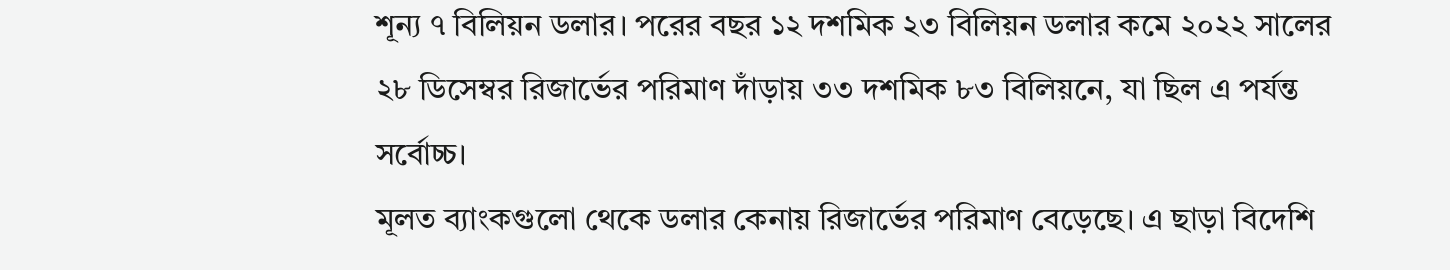শূন্য ৭ বিলিয়ন ডলার। পরের বছর ১২ দশমিক ২৩ বিলিয়ন ডলার কমে ২০২২ সালের ২৮ ডিসেম্বর রিজার্ভের পরিমাণ দাঁড়ায় ৩৩ দশমিক ৮৩ বিলিয়নে, যা ছিল এ পর্যন্ত সর্বোচ্চ।
মূলত ব্যাংকগুলো থেকে ডলার কেনায় রিজার্ভের পরিমাণ বেড়েছে। এ ছাড়া বিদেশি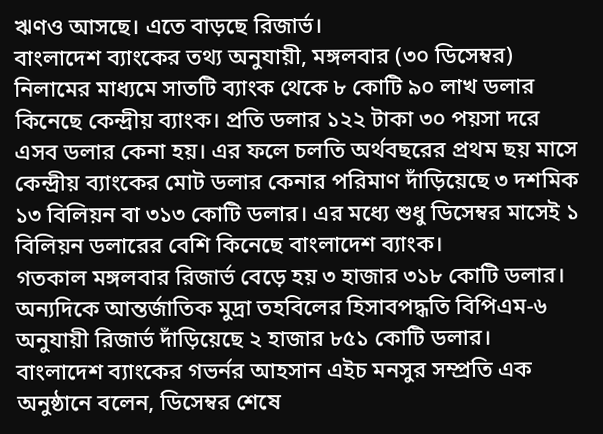ঋণও আসছে। এতে বাড়ছে রিজার্ভ।
বাংলাদেশ ব্যাংকের তথ্য অনুযায়ী, মঙ্গলবার (৩০ ডিসেম্বর) নিলামের মাধ্যমে সাতটি ব্যাংক থেকে ৮ কোটি ৯০ লাখ ডলার কিনেছে কেন্দ্রীয় ব্যাংক। প্রতি ডলার ১২২ টাকা ৩০ পয়সা দরে এসব ডলার কেনা হয়। এর ফলে চলতি অর্থবছরের প্রথম ছয় মাসে কেন্দ্রীয় ব্যাংকের মোট ডলার কেনার পরিমাণ দাঁড়িয়েছে ৩ দশমিক ১৩ বিলিয়ন বা ৩১৩ কোটি ডলার। এর মধ্যে শুধু ডিসেম্বর মাসেই ১ বিলিয়ন ডলারের বেশি কিনেছে বাংলাদেশ ব্যাংক।
গতকাল মঙ্গলবার রিজার্ভ বেড়ে হয় ৩ হাজার ৩১৮ কোটি ডলার। অন্যদিকে আন্তর্জাতিক মুদ্রা তহবিলের হিসাবপদ্ধতি বিপিএম-৬ অনুযায়ী রিজার্ভ দাঁড়িয়েছে ২ হাজার ৮৫১ কোটি ডলার।
বাংলাদেশ ব্যাংকের গভর্নর আহসান এইচ মনসুর সম্প্রতি এক অনুষ্ঠানে বলেন, ডিসেম্বর শেষে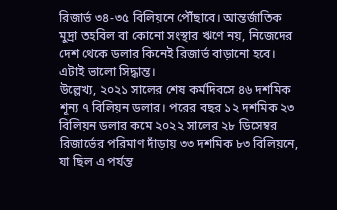রিজার্ভ ৩৪-৩৫ বিলিয়নে পৌঁছাবে। আন্তর্জাতিক মুদ্রা তহবিল বা কোনো সংস্থার ঋণে নয়, নিজেদের দেশ থেকে ডলার কিনেই রিজার্ভ বাড়ানো হবে। এটাই ভালো সিদ্ধান্ত।
উল্লেখ্য, ২০২১ সালের শেষ কর্মদিবসে ৪৬ দশমিক শূন্য ৭ বিলিয়ন ডলার। পরের বছর ১২ দশমিক ২৩ বিলিয়ন ডলার কমে ২০২২ সালের ২৮ ডিসেম্বর রিজার্ভের পরিমাণ দাঁড়ায় ৩৩ দশমিক ৮৩ বিলিয়নে, যা ছিল এ পর্যন্ত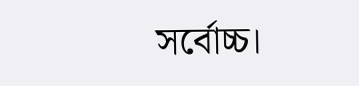সর্বোচ্চ।